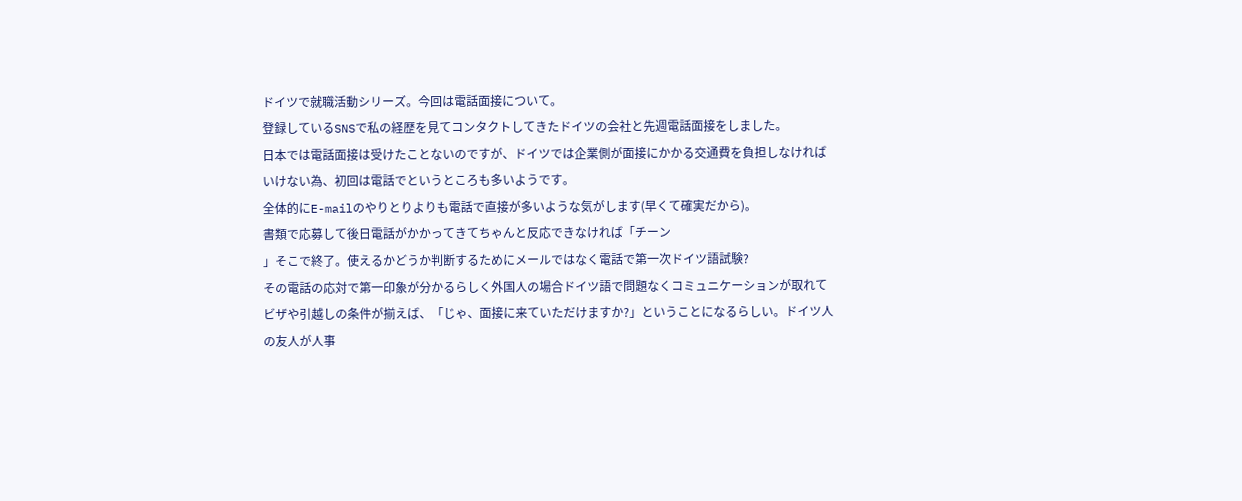ドイツで就職活動シリーズ。今回は電話面接について。
登録しているSNSで私の経歴を見てコンタクトしてきたドイツの会社と先週電話面接をしました。
日本では電話面接は受けたことないのですが、ドイツでは企業側が面接にかかる交通費を負担しなければいけない為、初回は電話でというところも多いようです。
全体的にE-mailのやりとりよりも電話で直接が多いような気がします(早くて確実だから)。
書類で応募して後日電話がかかってきてちゃんと反応できなければ「チーン
」そこで終了。使えるかどうか判断するためにメールではなく電話で第一次ドイツ語試験?
その電話の応対で第一印象が分かるらしく外国人の場合ドイツ語で問題なくコミュニケーションが取れてビザや引越しの条件が揃えば、「じゃ、面接に来ていただけますか?」ということになるらしい。ドイツ人の友人が人事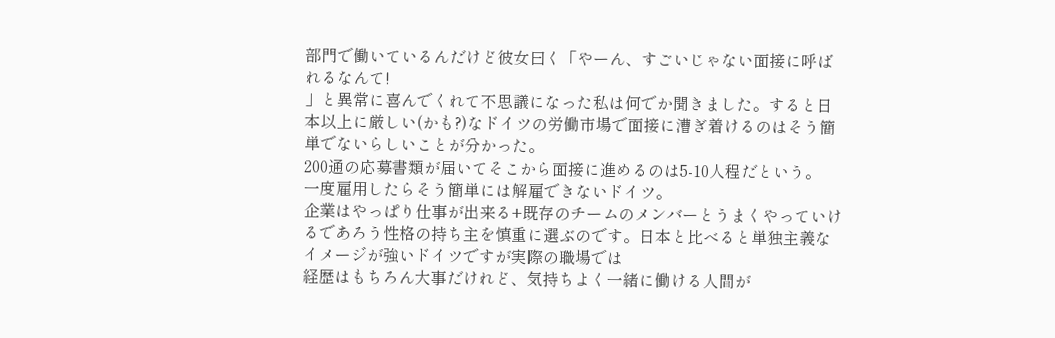部門で働いているんだけど彼女曰く「やーん、すごいじゃない面接に呼ばれるなんて!
」と異常に喜んでくれて不思議になった私は何でか聞きました。すると日本以上に厳しい(かも?)なドイツの労働市場で面接に漕ぎ着けるのはそう簡単でないらしいことが分かった。
200通の応募書類が届いてそこから面接に進めるのは5-10人程だという。
一度雇用したらそう簡単には解雇できないドイツ。
企業はやっぱり仕事が出来る+既存のチームのメンバーとうまくやっていけるであろう性格の持ち主を慎重に選ぶのです。日本と比べると単独主義なイメージが強いドイツですが実際の職場では
経歴はもちろん大事だけれど、気持ちよく一緒に働ける人間が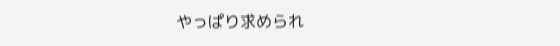やっぱり求められ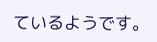ているようです。